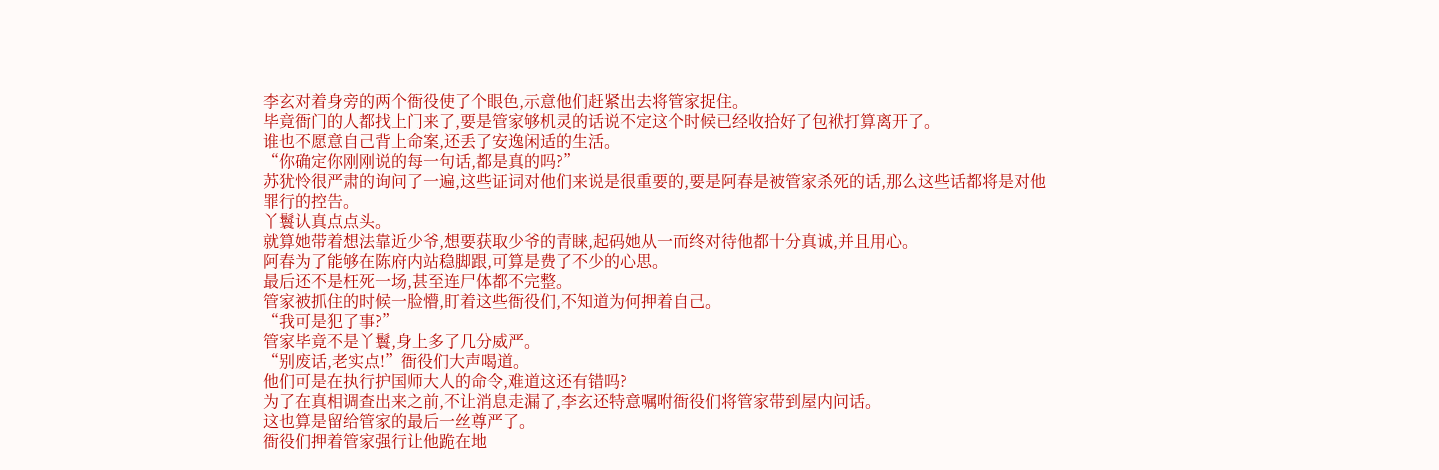李玄对着身旁的两个衙役使了个眼色,示意他们赶紧出去将管家捉住。
毕竟衙门的人都找上门来了,要是管家够机灵的话说不定这个时候已经收拾好了包袱打算离开了。
谁也不愿意自己背上命案,还丢了安逸闲适的生活。
“你确定你刚刚说的每一句话,都是真的吗?”
苏犹怜很严肃的询问了一遍,这些证词对他们来说是很重要的,要是阿春是被管家杀死的话,那么这些话都将是对他罪行的控告。
丫鬟认真点点头。
就算她带着想法靠近少爷,想要获取少爷的青睐,起码她从一而终对待他都十分真诚,并且用心。
阿春为了能够在陈府内站稳脚跟,可算是费了不少的心思。
最后还不是枉死一场,甚至连尸体都不完整。
管家被抓住的时候一脸懵,盯着这些衙役们,不知道为何押着自己。
“我可是犯了事?”
管家毕竟不是丫鬟,身上多了几分威严。
“别废话,老实点!”衙役们大声喝道。
他们可是在执行护国师大人的命令,难道这还有错吗?
为了在真相调查出来之前,不让消息走漏了,李玄还特意嘱咐衙役们将管家带到屋内问话。
这也算是留给管家的最后一丝尊严了。
衙役们押着管家强行让他跪在地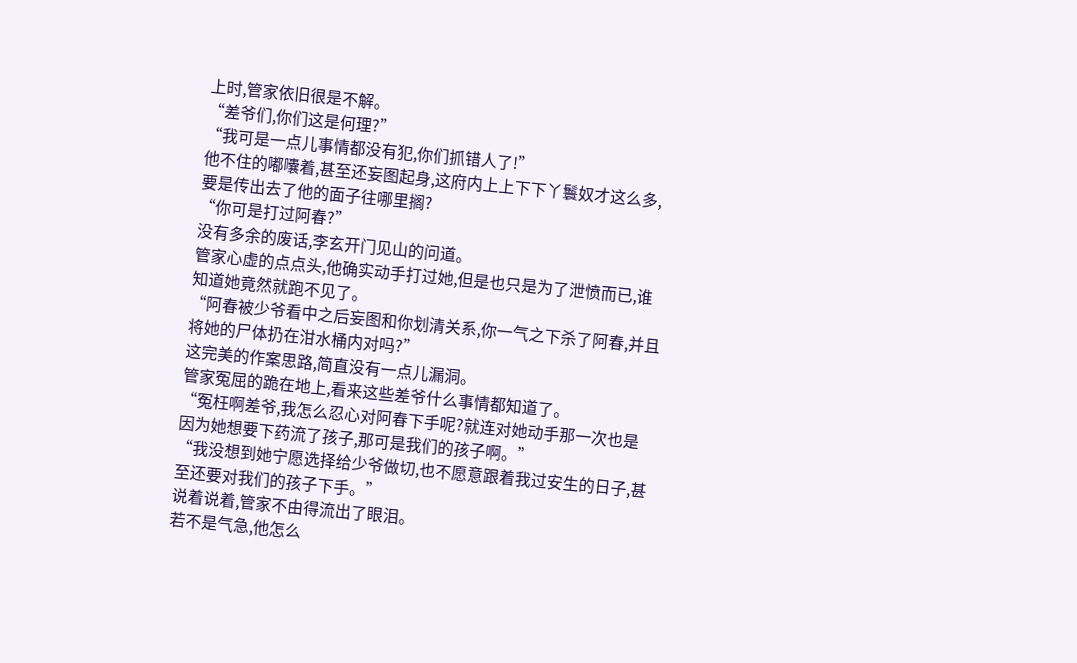上时,管家依旧很是不解。
“差爷们,你们这是何理?”
“我可是一点儿事情都没有犯,你们抓错人了!”
他不住的嘟囔着,甚至还妄图起身,这府内上上下下丫鬟奴才这么多,要是传出去了他的面子往哪里搁?
“你可是打过阿春?”
没有多余的废话,李玄开门见山的问道。
管家心虚的点点头,他确实动手打过她,但是也只是为了泄愤而已,谁知道她竟然就跑不见了。
“阿春被少爷看中之后妄图和你划清关系,你一气之下杀了阿春,并且将她的尸体扔在泔水桶内对吗?”
这完美的作案思路,简直没有一点儿漏洞。
管家冤屈的跪在地上,看来这些差爷什么事情都知道了。
“冤枉啊差爷,我怎么忍心对阿春下手呢?就连对她动手那一次也是因为她想要下药流了孩子,那可是我们的孩子啊。”
“我没想到她宁愿选择给少爷做切,也不愿意跟着我过安生的日子,甚至还要对我们的孩子下手。”
说着说着,管家不由得流出了眼泪。
若不是气急,他怎么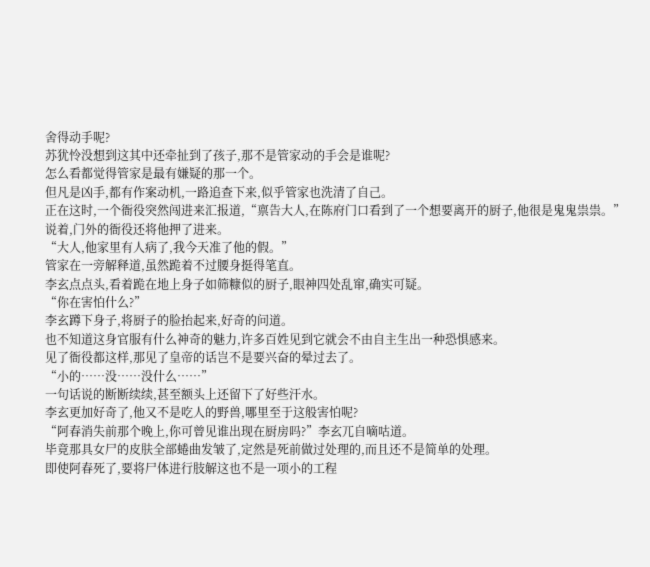舍得动手呢?
苏犹怜没想到这其中还牵扯到了孩子,那不是管家动的手会是谁呢?
怎么看都觉得管家是最有嫌疑的那一个。
但凡是凶手,都有作案动机,一路追查下来,似乎管家也洗清了自己。
正在这时,一个衙役突然闯进来汇报道,“禀告大人,在陈府门口看到了一个想要离开的厨子,他很是鬼鬼祟祟。”
说着,门外的衙役还将他押了进来。
“大人,他家里有人病了,我今天准了他的假。”
管家在一旁解释道,虽然跪着不过腰身挺得笔直。
李玄点点头,看着跪在地上身子如筛糠似的厨子,眼神四处乱窜,确实可疑。
“你在害怕什么?”
李玄蹲下身子,将厨子的脸抬起来,好奇的问道。
也不知道这身官服有什么神奇的魅力,许多百姓见到它就会不由自主生出一种恐惧感来。
见了衙役都这样,那见了皇帝的话岂不是要兴奋的晕过去了。
“小的……没……没什么……”
一句话说的断断续续,甚至额头上还留下了好些汗水。
李玄更加好奇了,他又不是吃人的野兽,哪里至于这般害怕呢?
“阿春消失前那个晚上,你可曾见谁出现在厨房吗?”李玄兀自嘀咕道。
毕竟那具女尸的皮肤全部蜷曲发皱了,定然是死前做过处理的,而且还不是简单的处理。
即使阿春死了,要将尸体进行肢解这也不是一项小的工程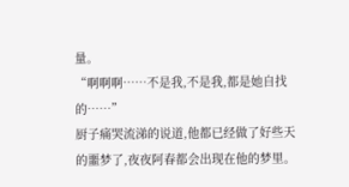量。
“啊啊啊……不是我,不是我,都是她自找的……”
厨子痛哭流涕的说道,他都已经做了好些天的噩梦了,夜夜阿春都会出现在他的梦里。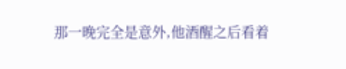那一晚完全是意外,他酒醒之后看着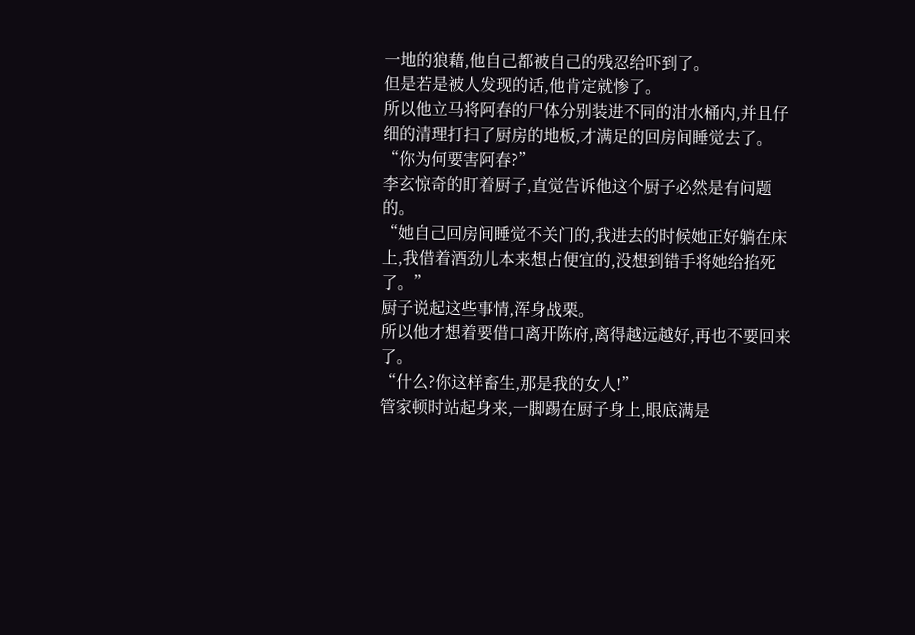一地的狼藉,他自己都被自己的残忍给吓到了。
但是若是被人发现的话,他肯定就惨了。
所以他立马将阿春的尸体分别装进不同的泔水桶内,并且仔细的清理打扫了厨房的地板,才满足的回房间睡觉去了。
“你为何要害阿春?”
李玄惊奇的盯着厨子,直觉告诉他这个厨子必然是有问题的。
“她自己回房间睡觉不关门的,我进去的时候她正好躺在床上,我借着酒劲儿本来想占便宜的,没想到错手将她给掐死了。”
厨子说起这些事情,浑身战栗。
所以他才想着要借口离开陈府,离得越远越好,再也不要回来了。
“什么?你这样畜生,那是我的女人!”
管家顿时站起身来,一脚踢在厨子身上,眼底满是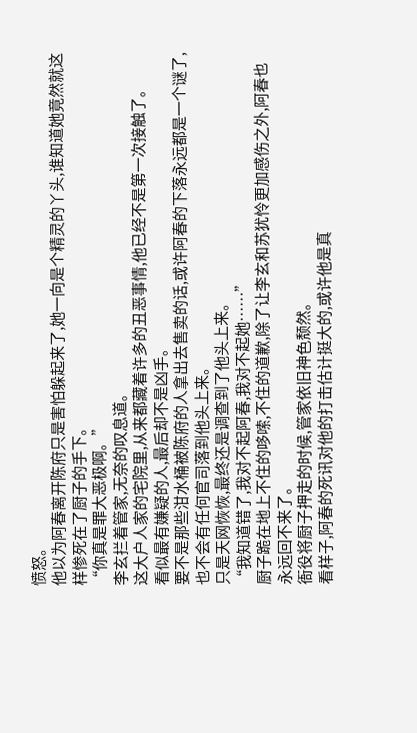愤怒。
他以为阿春离开陈府只是害怕躲起来了,她一向是个精灵的丫头,谁知道她竟然就这样惨死在了厨子的手下。
“你真是罪大恶极啊。”
李玄拦着管家,无奈的叹息道。
这大户人家的宅院里,从来都藏着许多的丑恶事情,他已经不是第一次接触了。
看似最有嫌疑的人,最后却不是凶手。
要不是那些泔水桶被陈府的人拿出去售卖的话,或许阿春的下落永远都是一个谜了,也不会有任何官司落到他头上来。
只是天网恢恢,最终还是调查到了他头上来。
“我知道错了,我对不起阿春,我对不起她……”
厨子跪在地上不住的哆嗦,不住的道歉,除了让李玄和苏犹怜更加感伤之外,阿春也永远回不来了。
衙役将厨子押走的时候,管家依旧神色颓然。
看样子,阿春的死讯对他的打击估计挺大的,或许他是真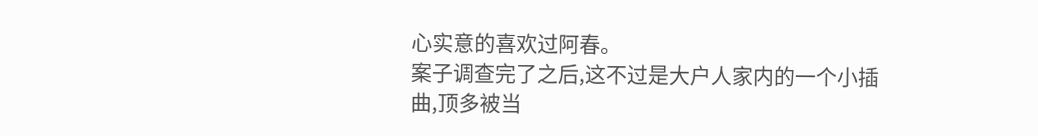心实意的喜欢过阿春。
案子调查完了之后,这不过是大户人家内的一个小插曲,顶多被当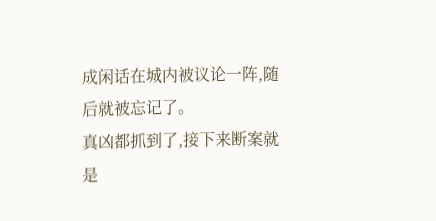成闲话在城内被议论一阵,随后就被忘记了。
真凶都抓到了,接下来断案就是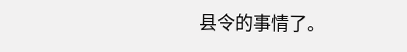县令的事情了。